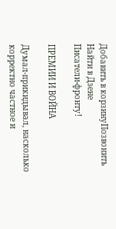Добавить в корзинуПозвонить
Найти в Дзене
Писатели-фронту!

ПРЕМИИ И ВОЙНА

Думал-прикидывал, насколько корректно частное и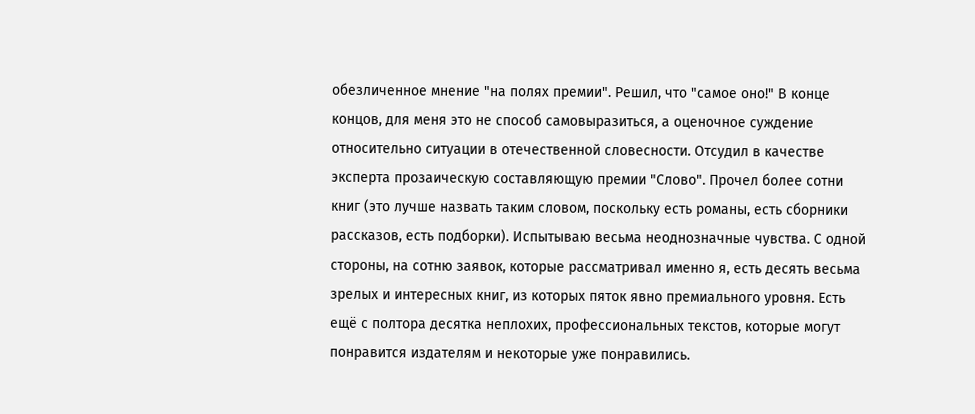обезличенное мнение "на полях премии". Решил, что "самое оно!" В конце концов, для меня это не способ самовыразиться, а оценочное суждение относительно ситуации в отечественной словесности. Отсудил в качестве эксперта прозаическую составляющую премии "Слово". Прочел более сотни книг (это лучше назвать таким словом, поскольку есть романы, есть сборники рассказов, есть подборки). Испытываю весьма неоднозначные чувства. С одной стороны, на сотню заявок, которые рассматривал именно я, есть десять весьма зрелых и интересных книг, из которых пяток явно премиального уровня. Есть ещё с полтора десятка неплохих, профессиональных текстов, которые могут понравится издателям и некоторые уже понравились.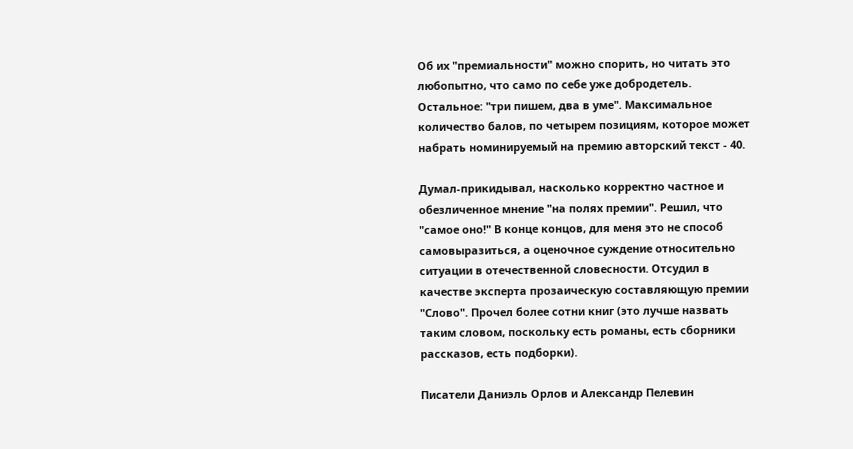Об их "премиальности" можно спорить, но читать это любопытно, что само по себе уже добродетель. Остальное: "три пишем, два в уме". Максимальное количество балов, по четырем позициям, которое может набрать номинируемый на премию авторский текст - 40.

Думал-прикидывал, насколько корректно частное и обезличенное мнение "на полях премии". Решил, что "самое оно!" В конце концов, для меня это не способ самовыразиться, а оценочное суждение относительно ситуации в отечественной словесности. Отсудил в качестве эксперта прозаическую составляющую премии "Слово". Прочел более сотни книг (это лучше назвать таким словом, поскольку есть романы, есть сборники рассказов, есть подборки).

Писатели Даниэль Орлов и Александр Пелевин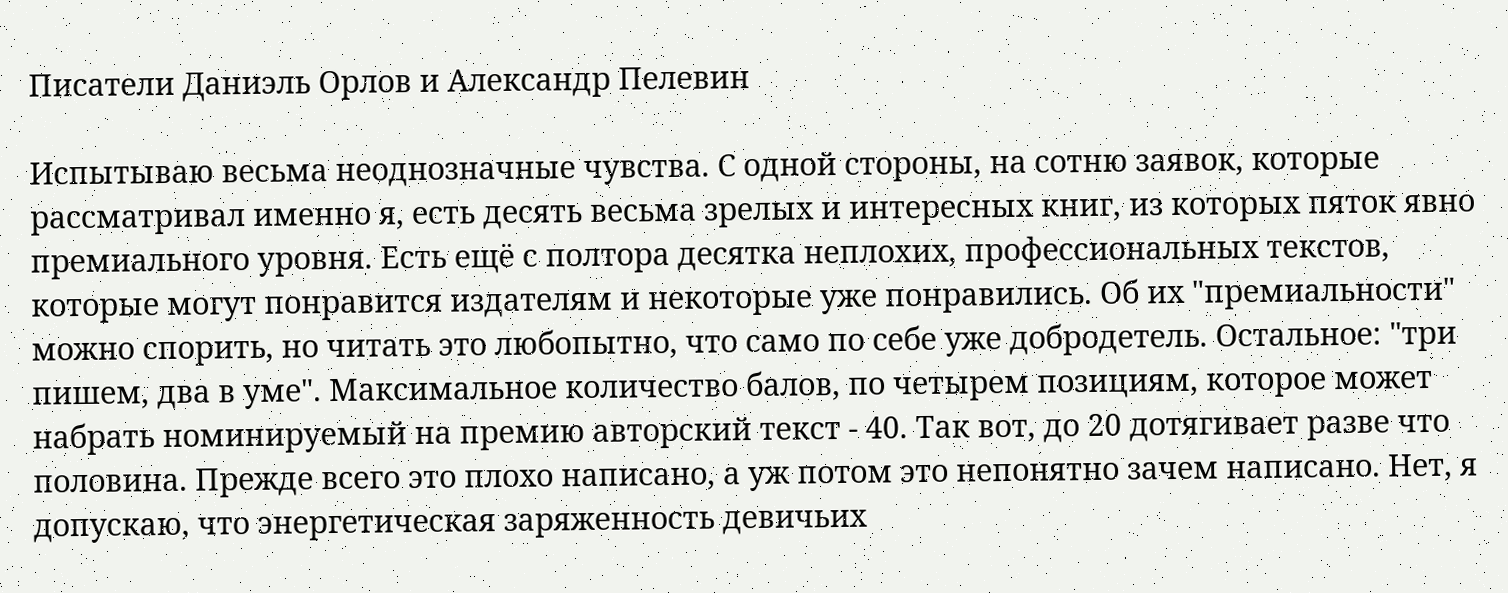Писатели Даниэль Орлов и Александр Пелевин

Испытываю весьма неоднозначные чувства. С одной стороны, на сотню заявок, которые рассматривал именно я, есть десять весьма зрелых и интересных книг, из которых пяток явно премиального уровня. Есть ещё с полтора десятка неплохих, профессиональных текстов, которые могут понравится издателям и некоторые уже понравились. Об их "премиальности" можно спорить, но читать это любопытно, что само по себе уже добродетель. Остальное: "три пишем, два в уме". Максимальное количество балов, по четырем позициям, которое может набрать номинируемый на премию авторский текст - 40. Так вот, до 20 дотягивает разве что половина. Прежде всего это плохо написано, а уж потом это непонятно зачем написано. Нет, я допускаю, что энергетическая заряженность девичьих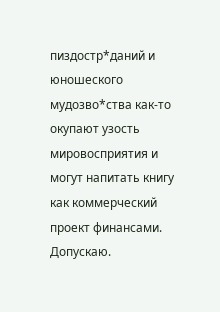пиздостр*даний и юношеского мудозво*ства как-то окупают узость мировосприятия и могут напитать книгу как коммерческий проект финансами. Допускаю.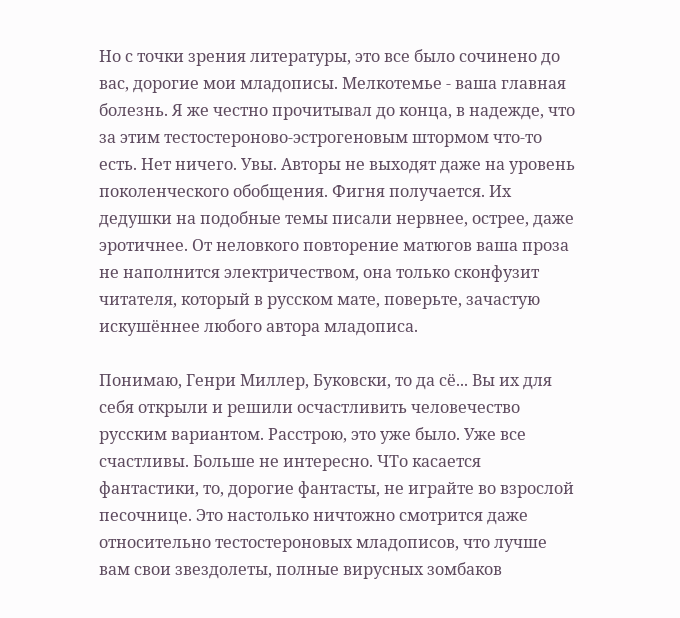Но с точки зрения литературы, это все было сочинено до вас, дорогие мои младописы. Мелкотемье - ваша главная болезнь. Я же честно прочитывал до конца, в надежде, что за этим тестостероново-эстрогеновым штормом что-то есть. Нет ничего. Увы. Авторы не выходят даже на уровень поколенческого обобщения. Фигня получается. Их дедушки на подобные темы писали нервнее, острее, даже эротичнее. От неловкого повторение матюгов ваша проза не наполнится электричеством, она только сконфузит читателя, который в русском мате, поверьте, зачастую искушённее любого автора младописа.

Понимаю, Генри Миллер, Буковски, то да сё... Вы их для себя открыли и решили осчастливить человечество русским вариантом. Расстрою, это уже было. Уже все счастливы. Больше не интересно. ЧТо касается фантастики, то, дорогие фантасты, не играйте во взрослой песочнице. Это настолько ничтожно смотрится даже относительно тестостероновых младописов, что лучше вам свои звездолеты, полные вирусных зомбаков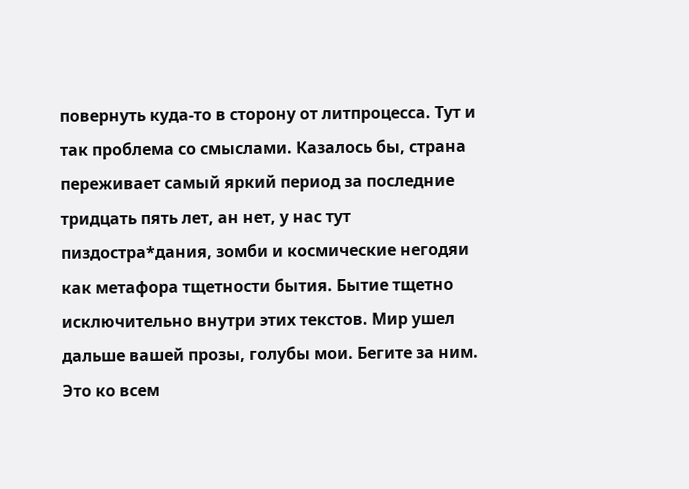повернуть куда-то в сторону от литпроцесса. Тут и так проблема со смыслами. Казалось бы, страна переживает самый яркий период за последние тридцать пять лет, ан нет, у нас тут пиздостра*дания, зомби и космические негодяи как метафора тщетности бытия. Бытие тщетно исключительно внутри этих текстов. Мир ушел дальше вашей прозы, голубы мои. Бегите за ним. Это ко всем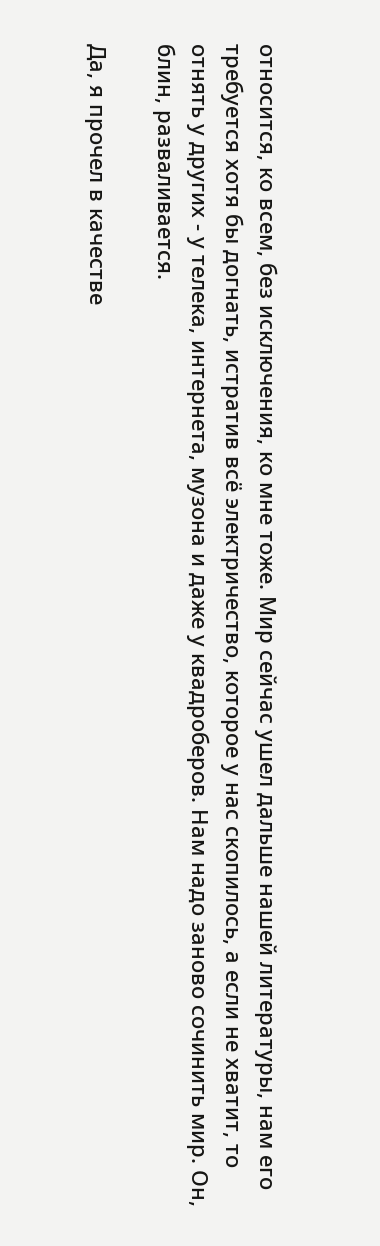относится, ко всем, без исключения, ко мне тоже. Мир сейчас ушел дальше нашей литературы, нам его требуется хотя бы догнать, истратив всё электричество, которое у нас скопилось, а если не хватит, то отнять у других - у телека, интернета, музона и даже у квадроберов. Нам надо заново сочинить мир. Он, блин, разваливается.

Да, я прочел в качестве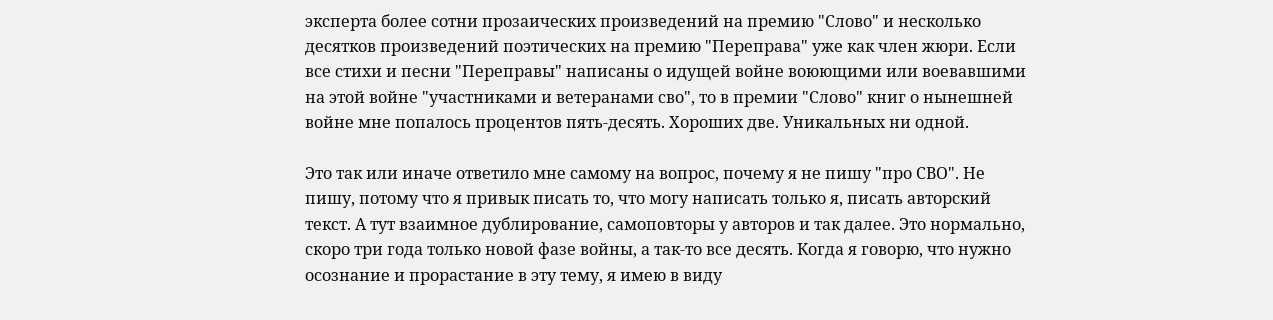эксперта более сотни прозаических произведений на премию "Слово" и несколько десятков произведений поэтических на премию "Переправа" уже как член жюри. Если все стихи и песни "Переправы" написаны о идущей войне воюющими или воевавшими на этой войне "участниками и ветеранами сво", то в премии "Слово" книг о нынешней войне мне попалось процентов пять-десять. Хороших две. Уникальных ни одной.

Это так или иначе ответило мне самому на вопрос, почему я не пишу "про СВО". Не пишу, потому что я привык писать то, что могу написать только я, писать авторский текст. А тут взаимное дублирование, самоповторы у авторов и так далее. Это нормально, скоро три года только новой фазе войны, а так-то все десять. Когда я говорю, что нужно осознание и прорастание в эту тему, я имею в виду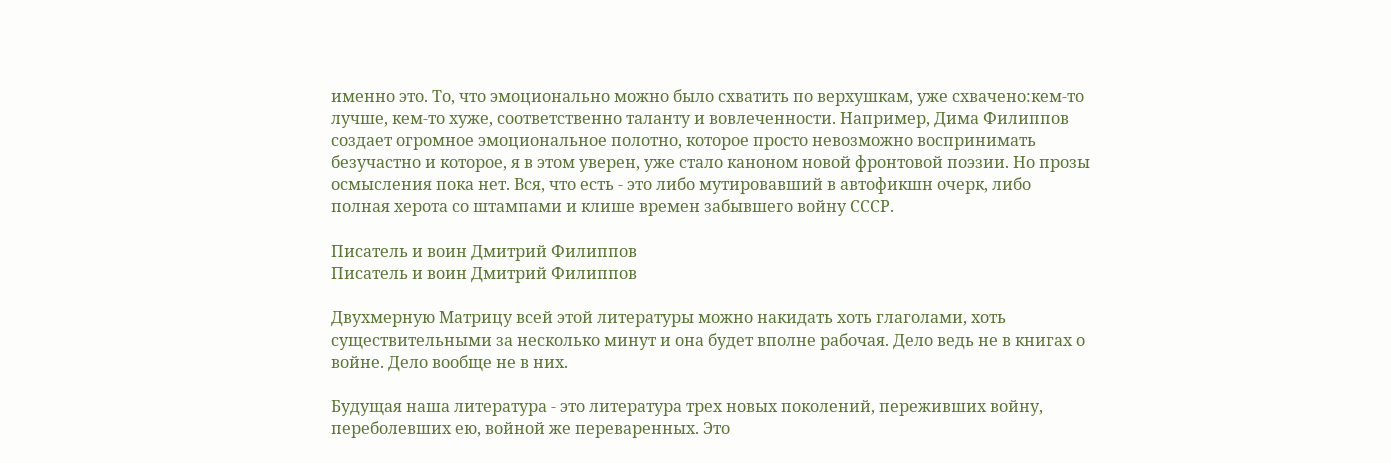именно это. То, что эмоционально можно было схватить по верхушкам, уже схвачено:кем-то лучше, кем-то хуже, соответственно таланту и вовлеченности. Например, Дима Филиппов создает огромное эмоциональное полотно, которое просто невозможно воспринимать безучастно и которое, я в этом уверен, уже стало каноном новой фронтовой поэзии. Но прозы осмысления пока нет. Вся, что есть - это либо мутировавший в автофикшн очерк, либо полная херота со штампами и клише времен забывшего войну СССР.

Писатель и воин Дмитрий Филиппов
Писатель и воин Дмитрий Филиппов

Двухмерную Матрицу всей этой литературы можно накидать хоть глаголами, хоть существительными за несколько минут и она будет вполне рабочая. Дело ведь не в книгах о войне. Дело вообще не в них.

Будущая наша литература - это литература трех новых поколений, переживших войну, переболевших ею, войной же переваренных. Это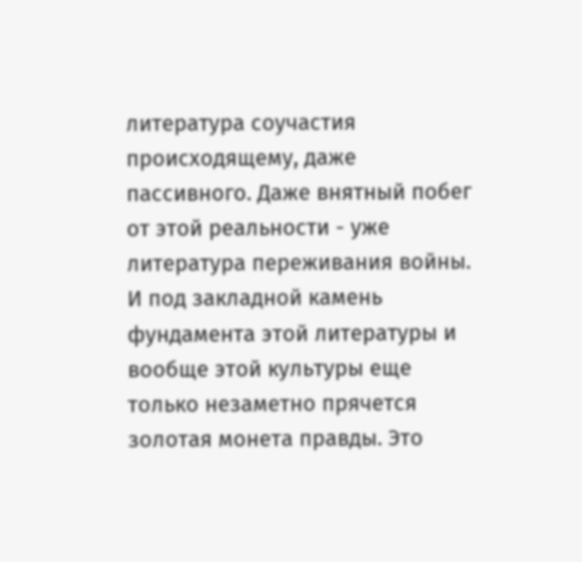литература соучастия происходящему, даже пассивного. Даже внятный побег от этой реальности - уже литература переживания войны. И под закладной камень фундамента этой литературы и вообще этой культуры еще только незаметно прячется золотая монета правды. Это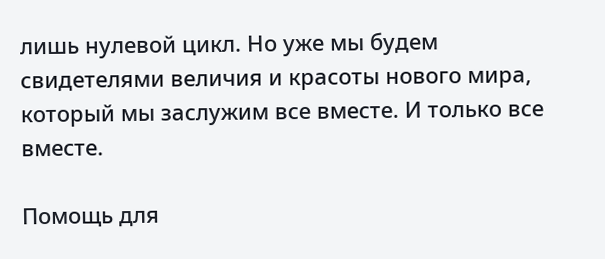лишь нулевой цикл. Но уже мы будем свидетелями величия и красоты нового мира, который мы заслужим все вместе. И только все вместе.

Помощь для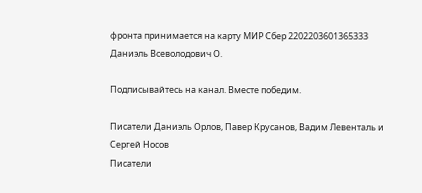фронта принимается на карту МИР Сбер 2202203601365333 Даниэль Всеволодович О.

Подписывайтесь на канал. Вместе победим.

Писатели Даниэль Орлов, Павер Крусанов, Вадим Левенталь и Сергей Носов
Писатели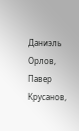Даниэль Орлов, Павер Крусанов,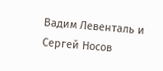Вадим Левенталь и Сергей Носов